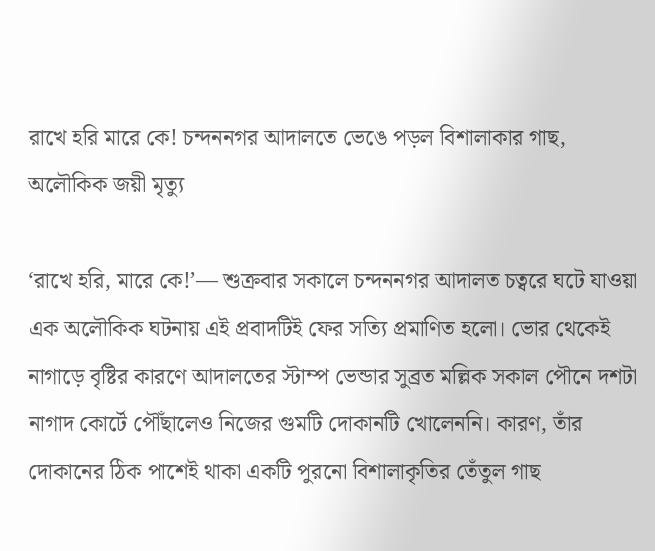রাখে হরি মারে কে! চন্দননগর আদালতে ভেঙে পড়ল বিশালাকার গাছ, অলৌকিক জয়ী মৃত্যু

‘রাখে হরি, মারে কে!’— শুক্রবার সকালে চন্দননগর আদালত চত্বরে ঘটে যাওয়া এক অলৌকিক ঘটনায় এই প্রবাদটিই ফের সত্যি প্রমাণিত হলো। ভোর থেকেই নাগাড়ে বৃষ্টির কারণে আদালতের স্টাম্প ভেন্ডার সুব্রত মল্লিক সকাল পৌনে দশটা নাগাদ কোর্টে পৌঁছালেও নিজের গুমটি দোকানটি খোলেননি। কারণ, তাঁর দোকানের ঠিক পাশেই থাকা একটি পুরনো বিশালাকৃতির তেঁতুল গাছ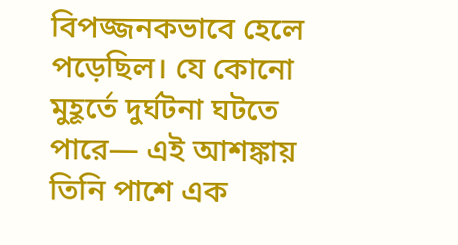বিপজ্জনকভাবে হেলে পড়েছিল। যে কোনো মুহূর্তে দুর্ঘটনা ঘটতে পারে— এই আশঙ্কায় তিনি পাশে এক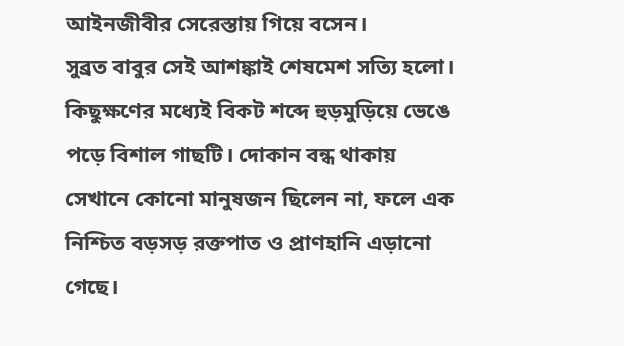আইনজীবীর সেরেস্তায় গিয়ে বসেন।
সুব্রত বাবুর সেই আশঙ্কাই শেষমেশ সত্যি হলো। কিছুক্ষণের মধ্যেই বিকট শব্দে হুড়মুড়িয়ে ভেঙে পড়ে বিশাল গাছটি। দোকান বন্ধ থাকায় সেখানে কোনো মানুষজন ছিলেন না, ফলে এক নিশ্চিত বড়সড় রক্তপাত ও প্রাণহানি এড়ানো গেছে।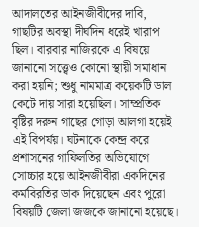আদালতের আইনজীবীদের দাবি, গাছটির অবস্থা দীর্ঘদিন ধরেই খারাপ ছিল। বারবার নাজিরকে এ বিষয়ে জানানো সত্ত্বেও কোনো স্থায়ী সমাধান করা হয়নি; শুধু নামমাত্র কয়েকটি ডাল কেটে দায় সারা হয়েছিল। সাম্প্রতিক বৃষ্টির দরুন গাছের গোড়া আলগা হয়েই এই বিপর্যয়। ঘটনাকে কেন্দ্র করে প্রশাসনের গাফিলতির অভিযোগে সোচ্চার হয়ে আইনজীবীরা একদিনের কর্মবিরতির ডাক দিয়েছেন এবং পুরো বিষয়টি জেলা জজকে জানানো হয়েছে।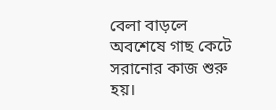বেলা বাড়লে অবশেষে গাছ কেটে সরানোর কাজ শুরু হয়।